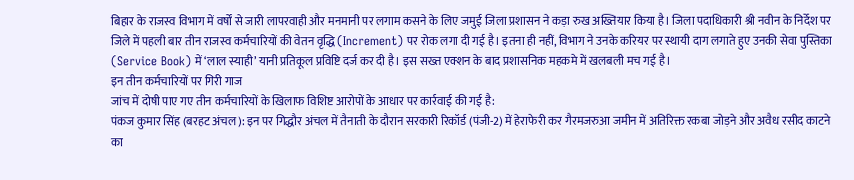बिहार के राजस्व विभाग में वर्षों से जारी लापरवाही और मनमानी पर लगाम कसने के लिए जमुई जिला प्रशासन ने कड़ा रुख अख्तियार किया है। जिला पदाधिकारी श्री नवीन के निर्देश पर जिले में पहली बार तीन राजस्व कर्मचारियों की वेतन वृद्धि (Increment) पर रोक लगा दी गई है। इतना ही नहीं, विभाग ने उनके करियर पर स्थायी दाग लगाते हुए उनकी सेवा पुस्तिका (Service Book) में ‘लाल स्याही’ यानी प्रतिकूल प्रविष्टि दर्ज कर दी है। इस सख्त एक्शन के बाद प्रशासनिक महकमे में खलबली मच गई है।
इन तीन कर्मचारियों पर गिरी गाज
जांच में दोषी पाए गए तीन कर्मचारियों के खिलाफ विशिष्ट आरोपों के आधार पर कार्रवाई की गई है:
पंकज कुमार सिंह (बरहट अंचल): इन पर गिद्धौर अंचल में तैनाती के दौरान सरकारी रिकॉर्ड (पंजी-2) में हेराफेरी कर गैरमजरुआ जमीन में अतिरिक्त रकबा जोड़ने और अवैध रसीद काटने का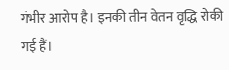गंभीर आरोप है। इनकी तीन वेतन वृद्धि रोकी गई हैं।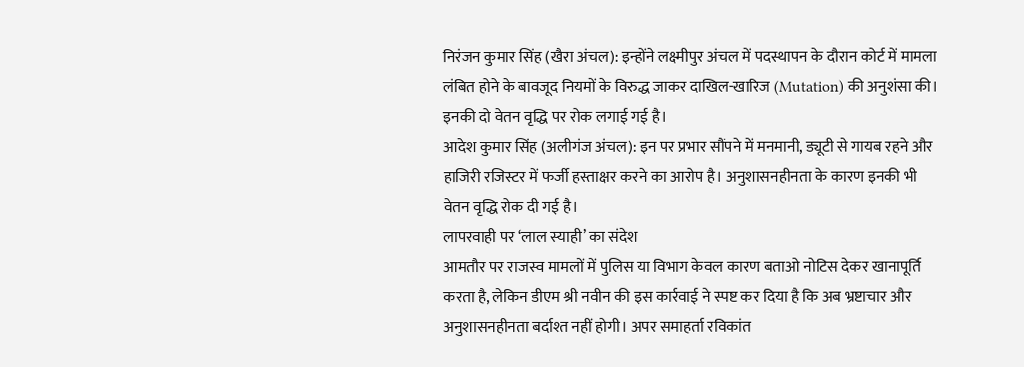निरंजन कुमार सिंह (खैरा अंचल): इन्होंने लक्ष्मीपुर अंचल में पदस्थापन के दौरान कोर्ट में मामला लंबित होने के बावजूद नियमों के विरुद्ध जाकर दाखिल-खारिज (Mutation) की अनुशंसा की। इनकी दो वेतन वृद्धि पर रोक लगाई गई है।
आदेश कुमार सिंह (अलीगंज अंचल): इन पर प्रभार सौंपने में मनमानी, ड्यूटी से गायब रहने और हाजिरी रजिस्टर में फर्जी हस्ताक्षर करने का आरोप है। अनुशासनहीनता के कारण इनकी भी वेतन वृद्धि रोक दी गई है।
लापरवाही पर ‘लाल स्याही’ का संदेश
आमतौर पर राजस्व मामलों में पुलिस या विभाग केवल कारण बताओ नोटिस देकर खानापूर्ति करता है, लेकिन डीएम श्री नवीन की इस कार्रवाई ने स्पष्ट कर दिया है कि अब भ्रष्टाचार और अनुशासनहीनता बर्दाश्त नहीं होगी। अपर समाहर्ता रविकांत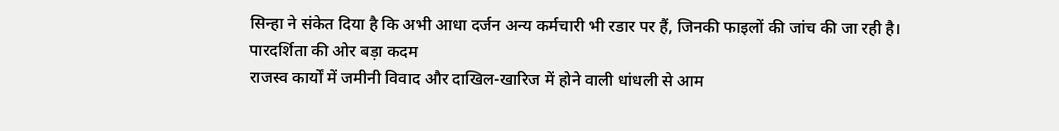सिन्हा ने संकेत दिया है कि अभी आधा दर्जन अन्य कर्मचारी भी रडार पर हैं, जिनकी फाइलों की जांच की जा रही है।
पारदर्शिता की ओर बड़ा कदम
राजस्व कार्यों में जमीनी विवाद और दाखिल-खारिज में होने वाली धांधली से आम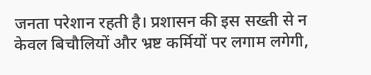जनता परेशान रहती है। प्रशासन की इस सख्ती से न केवल बिचौलियों और भ्रष्ट कर्मियों पर लगाम लगेगी,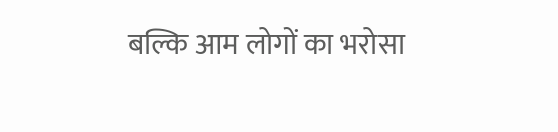बल्कि आम लोगों का भरोसा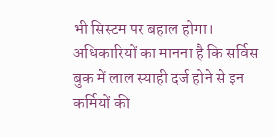भी सिस्टम पर बहाल होगा। अधिकारियों का मानना है कि सर्विस बुक में लाल स्याही दर्ज होने से इन कर्मियों की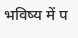भविष्य में प